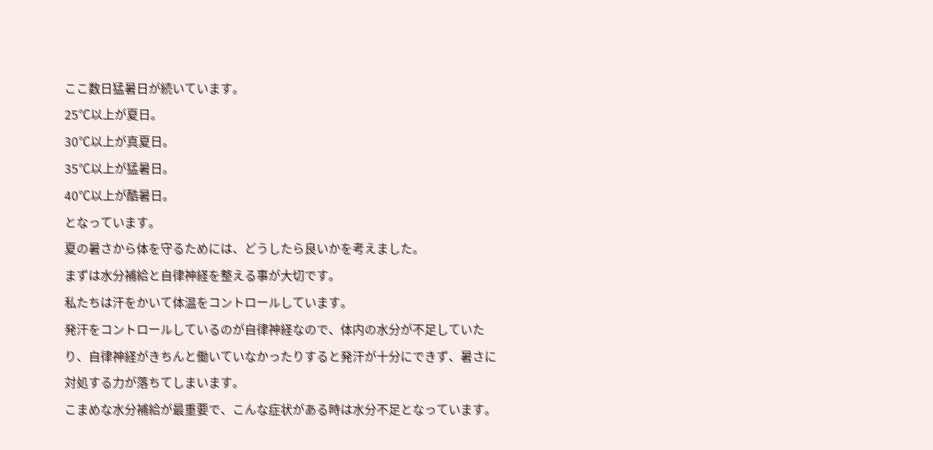ここ数日猛暑日が続いています。
25℃以上が夏日。
30℃以上が真夏日。
35℃以上が猛暑日。
40℃以上が酷暑日。
となっています。
夏の暑さから体を守るためには、どうしたら良いかを考えました。
まずは水分補給と自律神経を整える事が大切です。
私たちは汗をかいて体温をコントロールしています。
発汗をコントロールしているのが自律神経なので、体内の水分が不足していたり、自律神経がきちんと働いていなかったりすると発汗が十分にできず、暑さに対処する力が落ちてしまいます。
こまめな水分補給が最重要で、こんな症状がある時は水分不足となっています。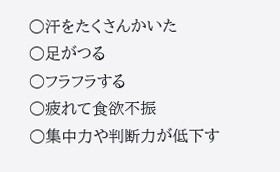○汗をたくさんかいた
○足がつる
○フラフラする
○疲れて食欲不振
○集中力や判断力が低下す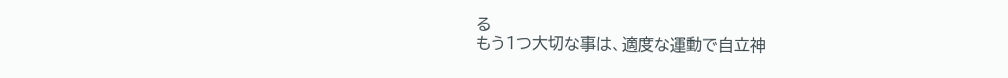る
もう1つ大切な事は、適度な運動で自立神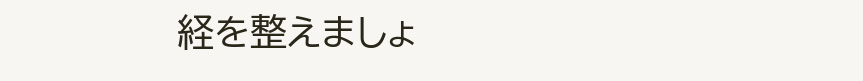経を整えましょ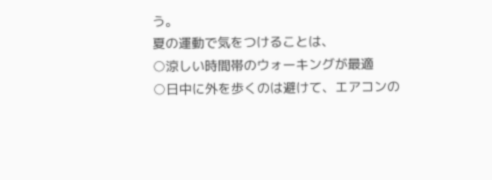う。
夏の運動で気をつけることは、
○涼しい時間帯のウォーキングが最適
○日中に外を歩くのは避けて、エアコンの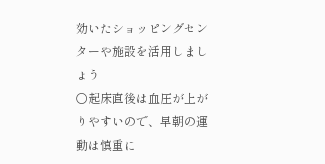効いたショッピングセンターや施設を活用しましょう
○起床直後は血圧が上がりやすいので、早朝の運動は慎重に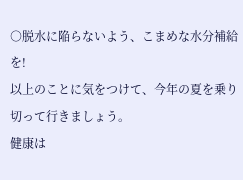○脱水に陥らないよう、こまめな水分補給を!
以上のことに気をつけて、今年の夏を乗り切って行きましょう。
健康は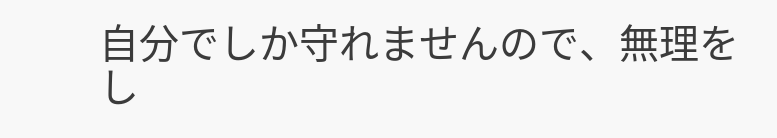自分でしか守れませんので、無理をし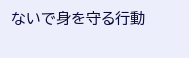ないで身を守る行動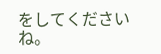をしてくださいね。